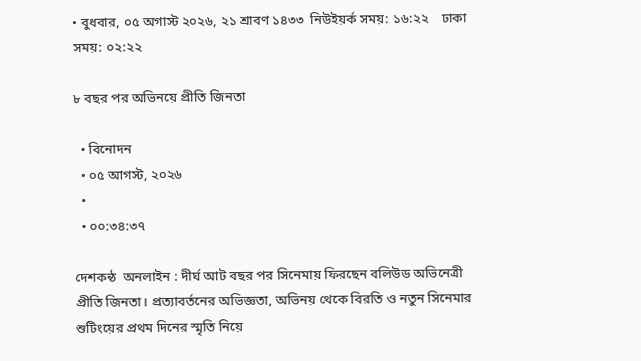• বুধবার, ০৫ অগাস্ট ২০২৬, ২১ শ্রাবণ ১৪৩৩  নিউইয়র্ক সময়: ১৬:২২    ঢাকা সময়: ০২:২২

৮ বছর পর অভিনয়ে প্রীতি জিনতা

  • বিনোদন
  • ০৫ আগস্ট, ২০২৬
  •
  • ০০:৩৪:৩৭

দেশকন্ঠ  অনলাইন : দীর্ঘ আট বছর পর সিনেমায় ফিরছেন বলিউড অভিনেত্রী প্রীতি জিনতা। প্রত্যাবর্তনের অভিজ্ঞতা, অভিনয় থেকে বিরতি ও নতুন সিনেমার শুটিংয়ের প্রথম দিনের স্মৃতি নিয়ে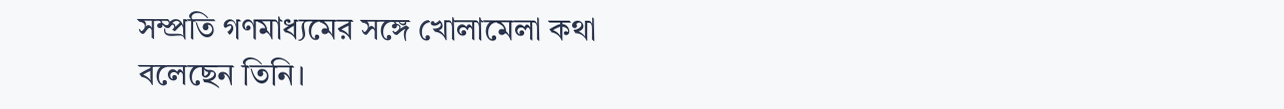সম্প্রতি গণমাধ্যমের সঙ্গে খোলামেলা কথা বলেছেন তিনি।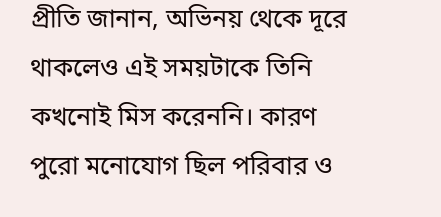প্রীতি জানান, অভিনয় থেকে দূরে থাকলেও এই সময়টাকে তিনি কখনোই মিস করেননি। কারণ পুরো মনোযোগ ছিল পরিবার ও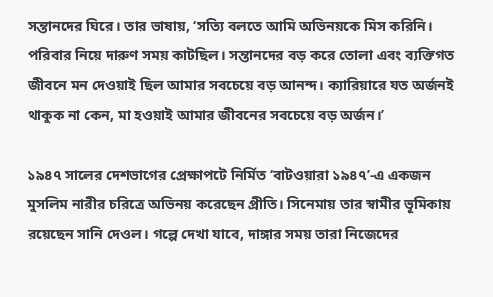সন্তানদের ঘিরে। তার ভাষায়, ‘সত্যি বলতে আমি অভিনয়কে মিস করিনি। পরিবার নিয়ে দারুণ সময় কাটছিল। সন্তানদের বড় করে তোলা এবং ব্যক্তিগত জীবনে মন দেওয়াই ছিল আমার সবচেয়ে বড় আনন্দ। ক্যারিয়ারে যত অর্জনই থাকুক না কেন, মা হওয়াই আমার জীবনের সবচেয়ে বড় অর্জন।’

১৯৪৭ সালের দেশভাগের প্রেক্ষাপটে নির্মিত ‘বাটওয়ারা ১৯৪৭’-এ একজন মুসলিম নারীর চরিত্রে অভিনয় করেছেন প্রীতি। সিনেমায় তার স্বামীর ভূমিকায় রয়েছেন সানি দেওল। গল্পে দেখা যাবে, দাঙ্গার সময় তারা নিজেদের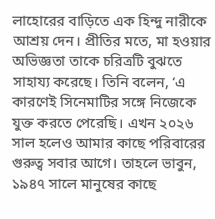লাহোরের বাড়িতে এক হিন্দু নারীকে আশ্রয় দেন। প্রীতির মতে, মা হওয়ার অভিজ্ঞতা তাকে চরিত্রটি বুঝতে সাহায্য করেছে। তিনি বলেন, ‘এ কারণেই সিনেমাটির সঙ্গে নিজেকে যুক্ত করতে পেরেছি। এখন ২০২৬ সাল হলেও আমার কাছে পরিবারের গুরুত্ব সবার আগে। তাহলে ভাবুন, ১৯৪৭ সালে মানুষের কাছে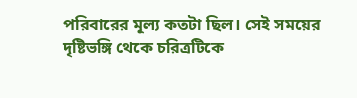পরিবারের মূল্য কতটা ছিল। সেই সময়ের দৃষ্টিভঙ্গি থেকে চরিত্রটিকে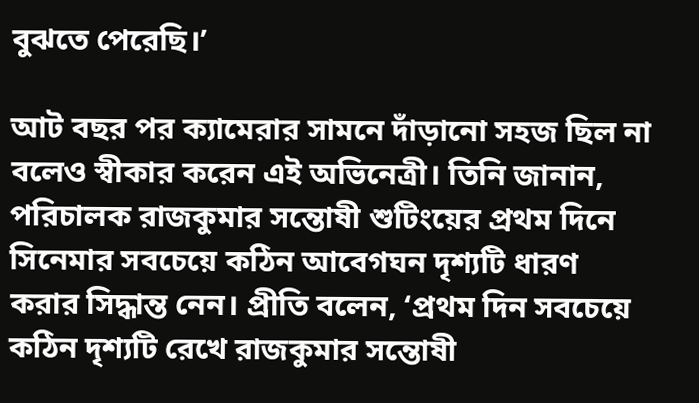বুঝতে পেরেছি।’

আট বছর পর ক্যামেরার সামনে দাঁড়ানো সহজ ছিল না বলেও স্বীকার করেন এই অভিনেত্রী। তিনি জানান, পরিচালক রাজকুমার সন্তোষী শুটিংয়ের প্রথম দিনে সিনেমার সবচেয়ে কঠিন আবেগঘন দৃশ্যটি ধারণ করার সিদ্ধান্ত নেন। প্রীতি বলেন, ‘প্রথম দিন সবচেয়ে কঠিন দৃশ্যটি রেখে রাজকুমার সন্তোষী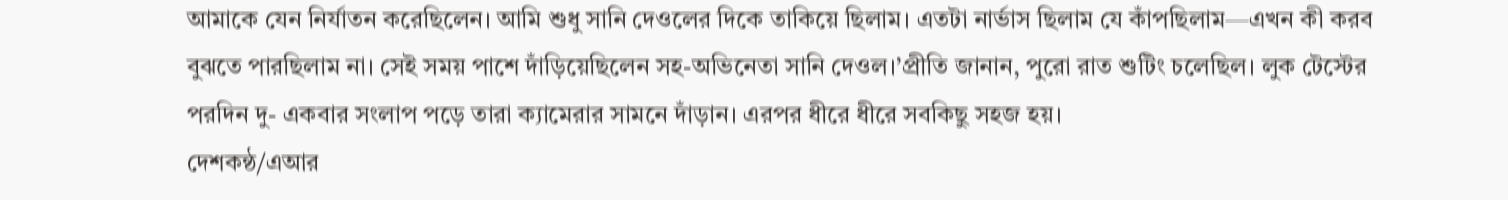আমাকে যেন নির্যাতন করেছিলেন। আমি শুধু সানি দেওলের দিকে তাকিয়ে ছিলাম। এতটা নার্ভাস ছিলাম যে কাঁপছিলাম—এখন কী করব বুঝতে পারছিলাম না। সেই সময় পাশে দাঁড়িয়েছিলেন সহ-অভিনেতা সানি দেওল।’প্রীতি জানান, পুরো রাত শুটিং চলেছিল। লুক টেস্টের পরদিন দু- একবার সংলাপ পড়ে তারা ক্যামেরার সামনে দাঁড়ান। এরপর ধীরে ধীরে সবকিছু সহজ হয়।
দেশকন্ঠ/এআর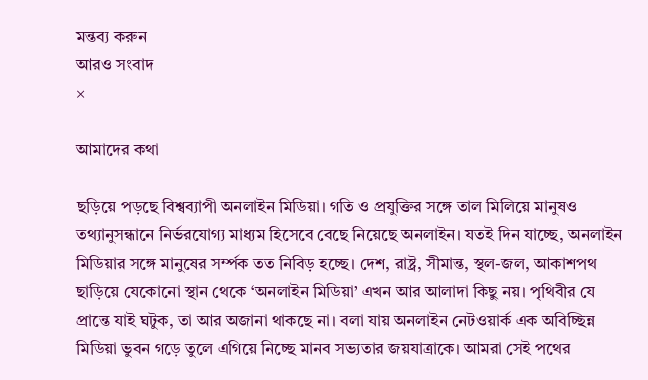মন্তব্য করুন
আরও সংবাদ
×

আমাদের কথা

ছড়িয়ে পড়ছে বিশ্বব্যাপী অনলাইন মিডিয়া। গতি ও প্রযুক্তির সঙ্গে তাল মিলিয়ে মানুষও তথ্যানুসন্ধানে নির্ভরযোগ্য মাধ্যম হিসেবে বেছে নিয়েছে অনলাইন। যতই দিন যাচ্ছে, অনলাইন মিডিয়ার সঙ্গে মানুষের সর্ম্পক তত নিবিড় হচ্ছে। দেশ, রাষ্ট্র, সীমান্ত, স্থল-জল, আকাশপথ ছাড়িয়ে যেকোনো স্থান থেকে ‘অনলাইন মিডিয়া’ এখন আর আলাদা কিছু নয়। পৃথিবীর যে প্রান্তে যাই ঘটুক, তা আর অজানা থাকছে না। বলা যায় অনলাইন নেটওয়ার্ক এক অবিচ্ছিন্ন মিডিয়া ভুবন গড়ে তুলে এগিয়ে নিচ্ছে মানব সভ্যতার জয়যাত্রাকে। আমরা সেই পথের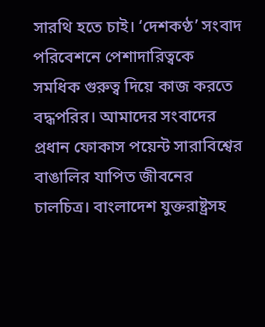সারথি হতে চাই। ‘দেশকণ্ঠ’ সংবাদ পরিবেশনে পেশাদারিত্বকে সমধিক গুরুত্ব দিয়ে কাজ করতে বদ্ধপরির। আমাদের সংবাদের প্রধান ফোকাস পয়েন্ট সারাবিশ্বের বাঙালির যাপিত জীবনের চালচিত্র। বাংলাদেশ যুক্তরাষ্ট্রসহ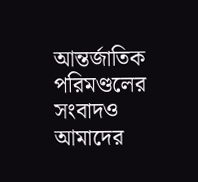আন্তর্জাতিক পরিমণ্ডলের সংবাদও আমাদের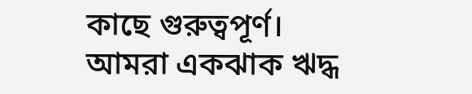কাছে গুরুত্বপূর্ণ। আমরা একঝাক ঋদ্ধ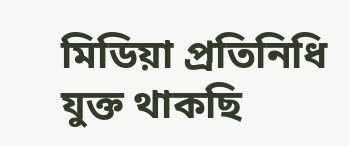মিডিয়া প্রতিনিধি যুক্ত থাকছি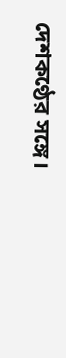দেশকণ্ঠের সঙ্গে।